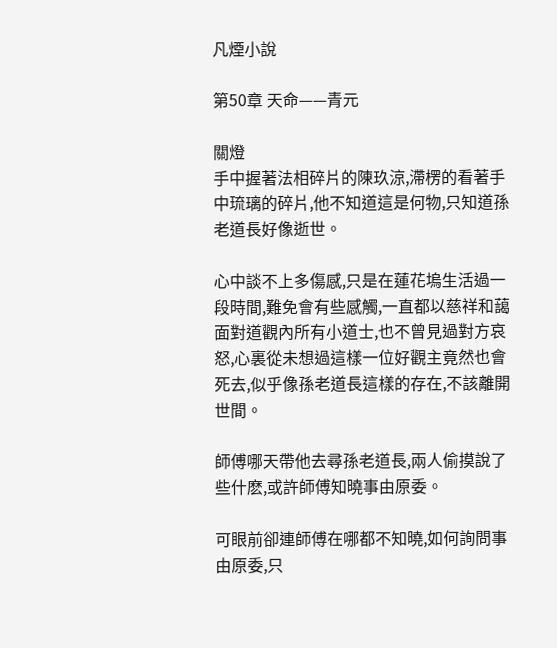凡煙小說

第50章 天命——青元

關燈
手中握著法相碎片的陳玖涼,滯楞的看著手中琉璃的碎片,他不知道這是何物,只知道孫老道長好像逝世。

心中談不上多傷感,只是在蓮花塢生活過一段時間,難免會有些感觸,一直都以慈祥和藹面對道觀內所有小道士,也不曾見過對方哀怒,心裏從未想過這樣一位好觀主竟然也會死去,似乎像孫老道長這樣的存在,不該離開世間。

師傅哪天帶他去尋孫老道長,兩人偷摸說了些什麽,或許師傅知曉事由原委。

可眼前卻連師傅在哪都不知曉,如何詢問事由原委,只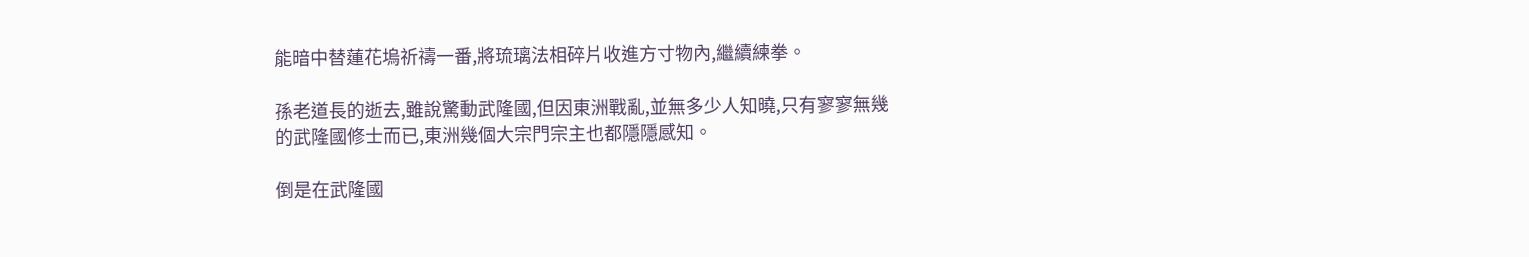能暗中替蓮花塢祈禱一番,將琉璃法相碎片收進方寸物內,繼續練拳。

孫老道長的逝去,雖說驚動武隆國,但因東洲戰亂,並無多少人知曉,只有寥寥無幾的武隆國修士而已,東洲幾個大宗門宗主也都隱隱感知。

倒是在武隆國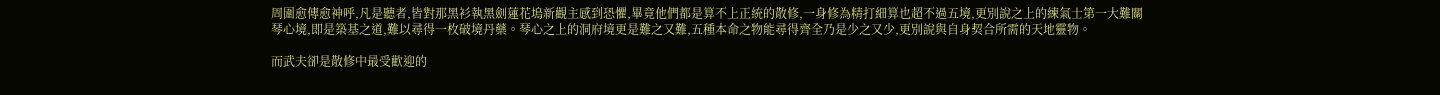周圍愈傳愈神呼,凡是聽者,皆對那黑衫執黑劍蓮花塢新觀主感到恐懼,畢竟他們都是算不上正統的散修,一身修為精打細算也超不過五境,更別說之上的練氣士第一大難關琴心境,即是築基之道,難以尋得一枚破境丹藥。琴心之上的洞府境更是難之又難,五種本命之物能尋得齊全乃是少之又少,更別說與自身契合所需的天地靈物。

而武夫卻是散修中最受歡迎的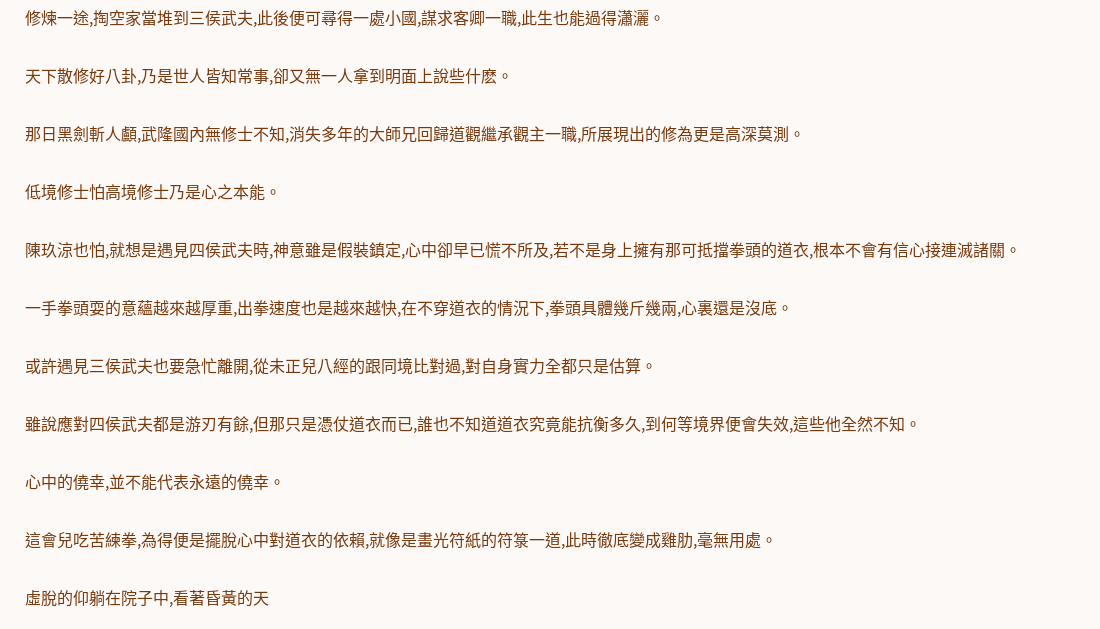修煉一途,掏空家當堆到三侯武夫,此後便可尋得一處小國,謀求客卿一職,此生也能過得瀟灑。

天下散修好八卦,乃是世人皆知常事,卻又無一人拿到明面上說些什麽。

那日黑劍斬人顱,武隆國內無修士不知,消失多年的大師兄回歸道觀繼承觀主一職,所展現出的修為更是高深莫測。

低境修士怕高境修士乃是心之本能。

陳玖涼也怕,就想是遇見四侯武夫時,神意雖是假裝鎮定,心中卻早已慌不所及,若不是身上擁有那可抵擋拳頭的道衣,根本不會有信心接連滅諸關。

一手拳頭耍的意蘊越來越厚重,出拳速度也是越來越快,在不穿道衣的情況下,拳頭具體幾斤幾兩,心裏還是沒底。

或許遇見三侯武夫也要急忙離開,從未正兒八經的跟同境比對過,對自身實力全都只是估算。

雖說應對四侯武夫都是游刃有餘,但那只是憑仗道衣而已,誰也不知道道衣究竟能抗衡多久,到何等境界便會失效,這些他全然不知。

心中的僥幸,並不能代表永遠的僥幸。

這會兒吃苦練拳,為得便是擺脫心中對道衣的依賴,就像是畫光符紙的符箓一道,此時徹底變成雞肋,毫無用處。

虛脫的仰躺在院子中,看著昏黃的天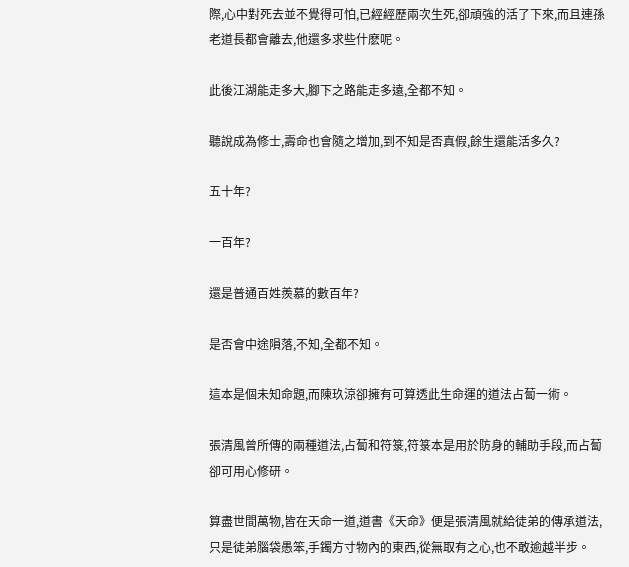際,心中對死去並不覺得可怕,已經經歷兩次生死,卻頑強的活了下來,而且連孫老道長都會離去,他還多求些什麽呢。

此後江湖能走多大,腳下之路能走多遠,全都不知。

聽說成為修士,壽命也會隨之增加,到不知是否真假,餘生還能活多久?

五十年?

一百年?

還是普通百姓羨慕的數百年?

是否會中途隕落,不知,全都不知。

這本是個未知命題,而陳玖涼卻擁有可算透此生命運的道法占蔔一術。

張清風曾所傳的兩種道法,占蔔和符箓,符箓本是用於防身的輔助手段,而占蔔卻可用心修研。

算盡世間萬物,皆在天命一道,道書《天命》便是張清風就給徒弟的傳承道法,只是徒弟腦袋愚笨,手鐲方寸物內的東西,從無取有之心,也不敢逾越半步。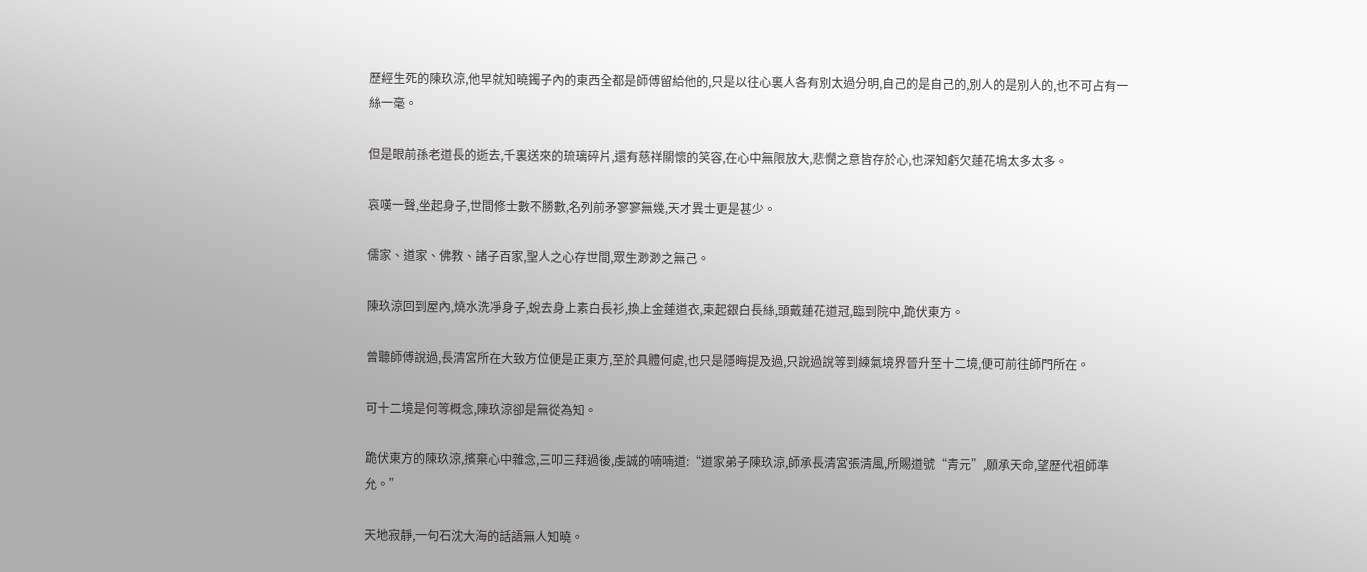歷經生死的陳玖涼,他早就知曉鐲子內的東西全都是師傅留給他的,只是以往心裏人各有別太過分明,自己的是自己的,別人的是別人的,也不可占有一絲一毫。

但是眼前孫老道長的逝去,千裏送來的琉璃碎片,還有慈祥關懷的笑容,在心中無限放大,悲憫之意皆存於心,也深知虧欠蓮花塢太多太多。

哀嘆一聲,坐起身子,世間修士數不勝數,名列前矛寥寥無幾,天才異士更是甚少。

儒家、道家、佛教、諸子百家,聖人之心存世間,眾生渺渺之無己。

陳玖涼回到屋內,燒水洗凈身子,蛻去身上素白長衫,換上金蓮道衣,束起銀白長絲,頭戴蓮花道冠,臨到院中,跪伏東方。

曾聽師傅說過,長清宮所在大致方位便是正東方,至於具體何處,也只是隱晦提及過,只說過說等到練氣境界晉升至十二境,便可前往師門所在。

可十二境是何等概念,陳玖涼卻是無從為知。

跪伏東方的陳玖涼,擯棄心中雜念,三叩三拜過後,虔誠的喃喃道:“道家弟子陳玖涼,師承長清宮張清風,所賜道號“青元”,願承天命,望歷代祖師準允。”

天地寂靜,一句石沈大海的話語無人知曉。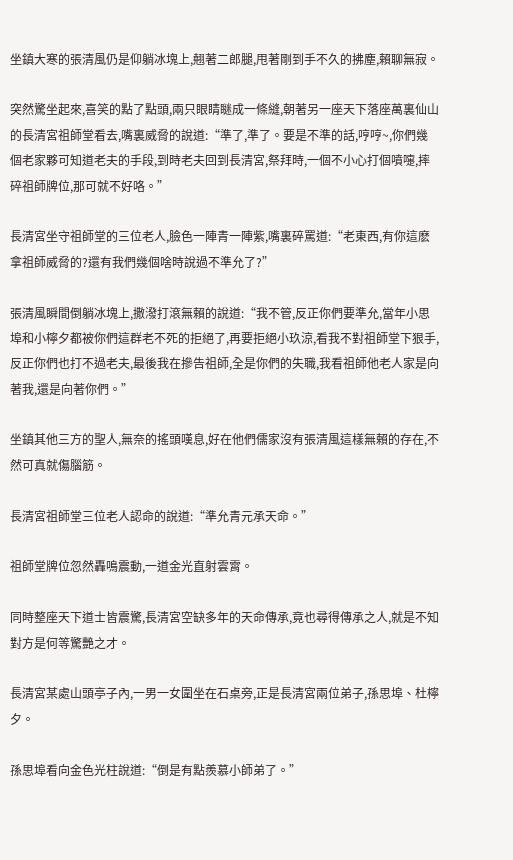坐鎮大寒的張清風仍是仰躺冰塊上,翹著二郎腿,甩著剛到手不久的拂塵,賴聊無寂。

突然驚坐起來,喜笑的點了點頭,兩只眼睛瞇成一條縫,朝著另一座天下落座萬裏仙山的長清宮祖師堂看去,嘴裏威脅的說道:“準了,準了。要是不準的話,哼哼~,你們幾個老家夥可知道老夫的手段,到時老夫回到長清宮,祭拜時,一個不小心打個噴嚏,摔碎祖師牌位,那可就不好咯。”

長清宮坐守祖師堂的三位老人,臉色一陣青一陣紫,嘴裏碎罵道:“老東西,有你這麽拿祖師威脅的?還有我們幾個啥時說過不準允了?”

張清風瞬間倒躺冰塊上,撒潑打滾無賴的說道:“我不管,反正你們要準允,當年小思埠和小檸夕都被你們這群老不死的拒絕了,再要拒絕小玖涼,看我不對祖師堂下狠手,反正你們也打不過老夫,最後我在摻告祖師,全是你們的失職,我看祖師他老人家是向著我,還是向著你們。”

坐鎮其他三方的聖人,無奈的搖頭嘆息,好在他們儒家沒有張清風這樣無賴的存在,不然可真就傷腦筋。

長清宮祖師堂三位老人認命的說道:“準允青元承天命。”

祖師堂牌位忽然轟鳴震動,一道金光直射雲霄。

同時整座天下道士皆震驚,長清宮空缺多年的天命傳承,竟也尋得傳承之人,就是不知對方是何等驚艷之才。

長清宮某處山頭亭子內,一男一女圍坐在石桌旁,正是長清宮兩位弟子,孫思埠、杜檸夕。

孫思埠看向金色光柱說道:“倒是有點羨慕小師弟了。”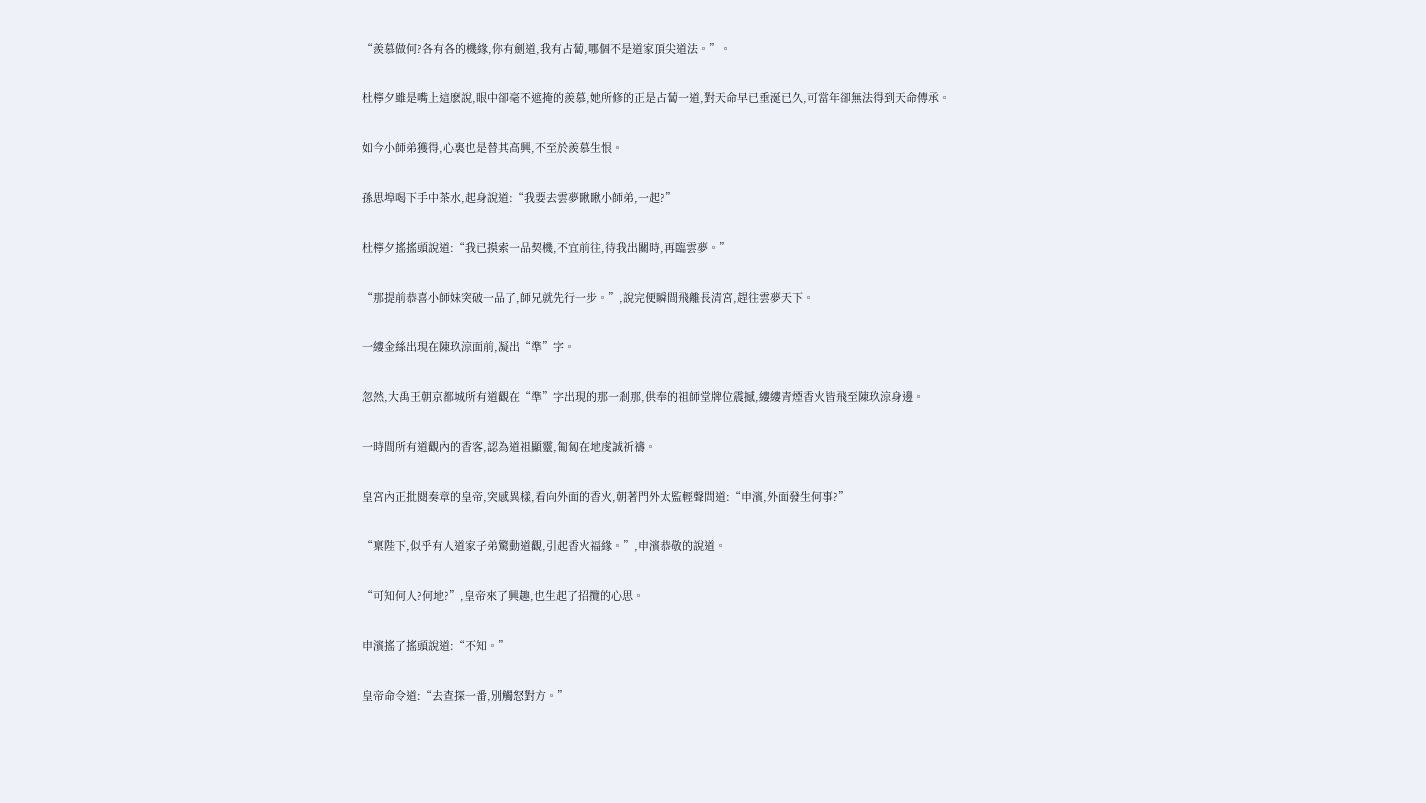“羨慕做何?各有各的機緣,你有劍道,我有占蔔,哪個不是道家頂尖道法。”。

杜檸夕雖是嘴上這麽說,眼中卻毫不遮掩的羨慕,她所修的正是占蔔一道,對天命早已垂涎已久,可當年卻無法得到天命傳承。

如今小師弟獲得,心裏也是替其高興,不至於羨慕生恨。

孫思埠喝下手中茶水,起身說道:“我要去雲夢瞅瞅小師弟,一起?”

杜檸夕搖搖頭說道:“我已摸索一品契機,不宜前往,待我出關時,再臨雲夢。”

“那提前恭喜小師妹突破一品了,師兄就先行一步。”,說完便瞬間飛離長清宮,趕往雲夢天下。

一縷金絲出現在陳玖涼面前,凝出“準”字。

忽然,大禹王朝京都城所有道觀在“準”字出現的那一剎那,供奉的祖師堂牌位震撼,縷縷青煙香火皆飛至陳玖涼身邊。

一時間所有道觀內的香客,認為道祖顯靈,匍匐在地虔誠祈禱。

皇宮內正批閱奏章的皇帝,突感異樣,看向外面的香火,朝著門外太監輕聲問道:“申濱,外面發生何事?”

“稟陛下,似乎有人道家子弟驚動道觀,引起香火福緣。”,申濱恭敬的說道。

“可知何人?何地?”,皇帝來了興趣,也生起了招攬的心思。

申濱搖了搖頭說道:“不知。”

皇帝命令道:“去查探一番,別觸怒對方。”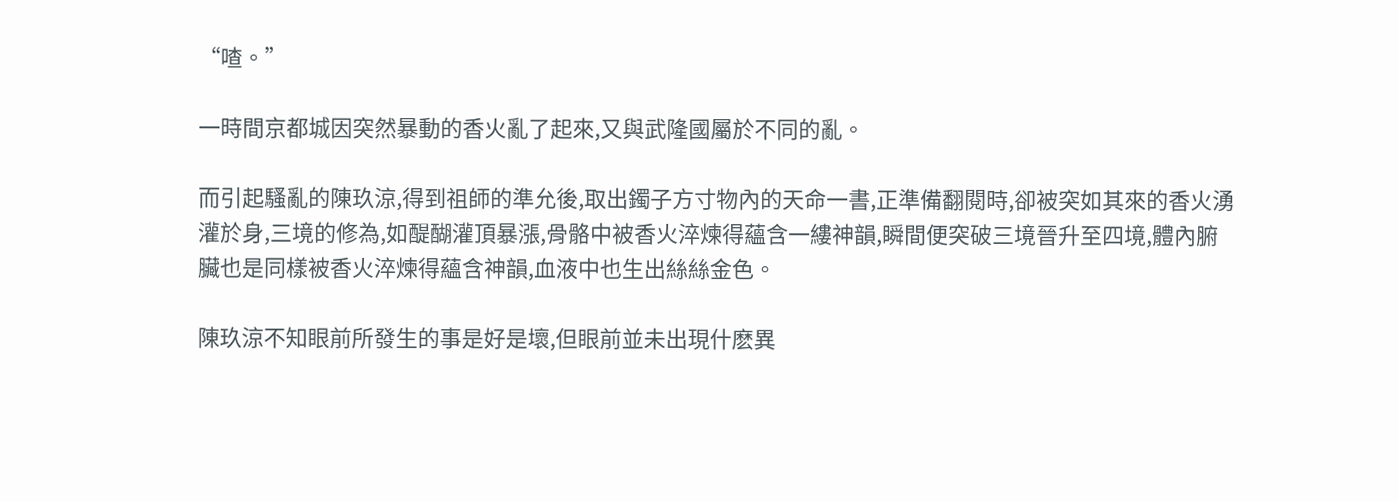“喳。”

一時間京都城因突然暴動的香火亂了起來,又與武隆國屬於不同的亂。

而引起騷亂的陳玖涼,得到祖師的準允後,取出鐲子方寸物內的天命一書,正準備翻閱時,卻被突如其來的香火湧灌於身,三境的修為,如醍醐灌頂暴漲,骨骼中被香火淬煉得蘊含一縷神韻,瞬間便突破三境晉升至四境,體內腑臟也是同樣被香火淬煉得蘊含神韻,血液中也生出絲絲金色。

陳玖涼不知眼前所發生的事是好是壞,但眼前並未出現什麽異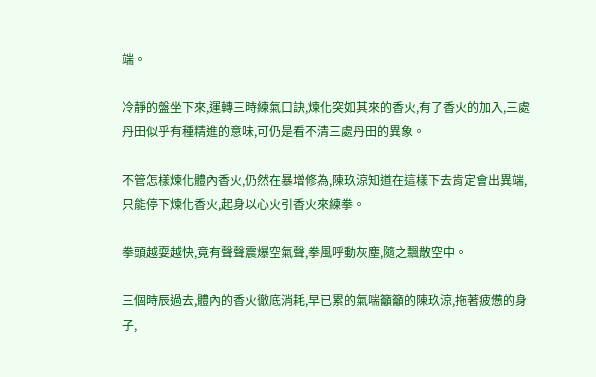端。

冷靜的盤坐下來,運轉三時練氣口訣,煉化突如其來的香火,有了香火的加入,三處丹田似乎有種精進的意味,可仍是看不清三處丹田的異象。

不管怎樣煉化體內香火,仍然在暴增修為,陳玖涼知道在這樣下去肯定會出異端,只能停下煉化香火,起身以心火引香火來練拳。

拳頭越耍越快,竟有聲聲震爆空氣聲,拳風呼動灰塵,隨之飄散空中。

三個時辰過去,體內的香火徹底消耗,早已累的氣喘籲籲的陳玖涼,拖著疲憊的身子,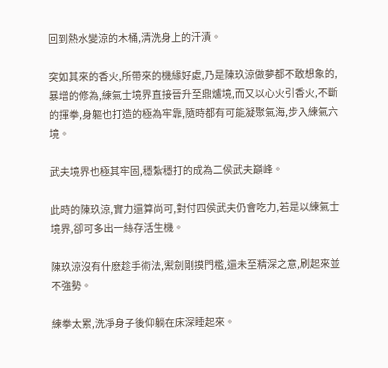回到熱水變涼的木桶,清洗身上的汗漬。

突如其來的香火,所帶來的機緣好處,乃是陳玖涼做夢都不敢想象的,暴增的修為,練氣士境界直接晉升至鼎爐境,而又以心火引香火,不斷的揮拳,身軀也打造的極為牢靠,隨時都有可能凝聚氣海,步入練氣六境。

武夫境界也極其牢固,穩紮穩打的成為二侯武夫巔峰。

此時的陳玖涼,實力還算尚可,對付四侯武夫仍會吃力,若是以練氣士境界,卻可多出一絲存活生機。

陳玖涼沒有什麽趁手術法,禦劍剛摸門檻,還未至精深之意,刷起來並不強勢。

練拳太累,洗凈身子後仰躺在床深睡起來。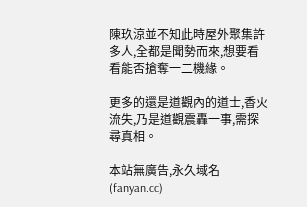陳玖涼並不知此時屋外聚集許多人,全都是聞勢而來,想要看看能否搶奪一二機緣。

更多的還是道觀內的道士,香火流失,乃是道觀震轟一事,需探尋真相。

本站無廣告,永久域名(fanyan.cc)